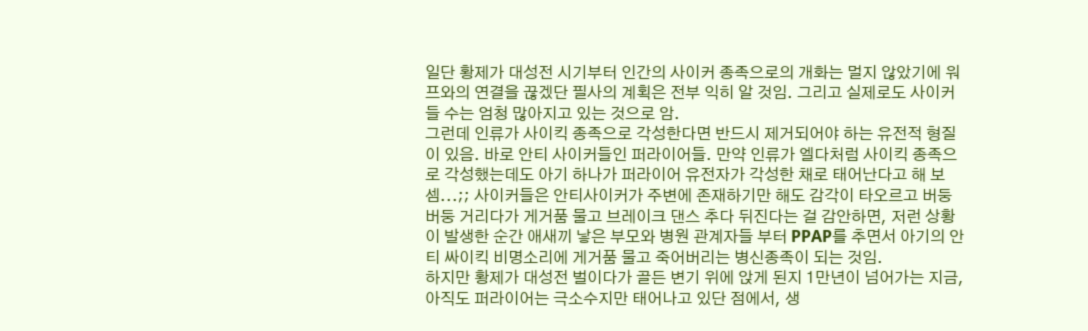일단 황제가 대성전 시기부터 인간의 사이커 종족으로의 개화는 멀지 않았기에 워프와의 연결을 끊겠단 필사의 계획은 전부 익히 알 것임. 그리고 실제로도 사이커들 수는 엄청 많아지고 있는 것으로 암.
그런데 인류가 사이킥 종족으로 각성한다면 반드시 제거되어야 하는 유전적 형질이 있음. 바로 안티 사이커들인 퍼라이어들. 만약 인류가 엘다처럼 사이킥 종족으로 각성했는데도 아기 하나가 퍼라이어 유전자가 각성한 채로 태어난다고 해 보셈...;; 사이커들은 안티사이커가 주변에 존재하기만 해도 감각이 타오르고 버둥버둥 거리다가 게거품 물고 브레이크 댄스 추다 뒤진다는 걸 감안하면, 저런 상황이 발생한 순간 애새끼 낳은 부모와 병원 관계자들 부터 PPAP를 추면서 아기의 안티 싸이킥 비명소리에 게거품 물고 죽어버리는 병신종족이 되는 것임.
하지만 황제가 대성전 벌이다가 골든 변기 위에 앉게 된지 1만년이 넘어가는 지금, 아직도 퍼라이어는 극소수지만 태어나고 있단 점에서, 생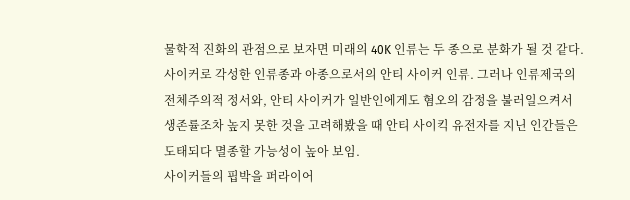물학적 진화의 관점으로 보자면 미래의 40K 인류는 두 종으로 분화가 될 것 같다. 사이커로 각성한 인류종과 아종으로서의 안티 사이커 인류. 그러나 인류제국의 전체주의적 정서와, 안티 사이커가 일반인에게도 혐오의 감정을 불러일으켜서 생존률조차 높지 못한 것을 고려해봤을 때 안티 사이킥 유전자를 지닌 인간들은 도태되다 멸종할 가능성이 높아 보임.
사이커들의 핍박을 퍼라이어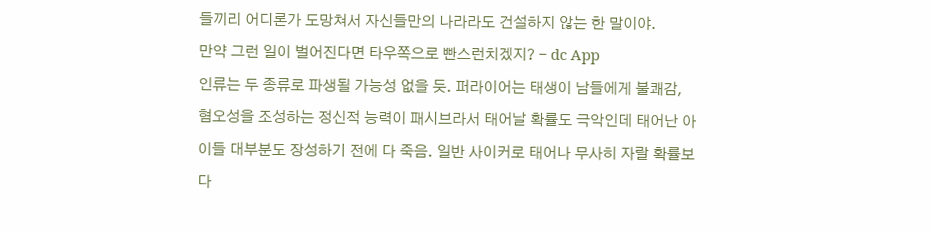들끼리 어디론가 도망쳐서 자신들만의 나라라도 건설하지 않는 한 말이야.
만약 그런 일이 벌어진다면 타우쪽으로 빤스런치겠지? - dc App
인류는 두 종류로 파생될 가능성 없을 듯. 퍼라이어는 태생이 남들에게 불쾌감, 혐오성을 조성하는 정신적 능력이 패시브라서 태어날 확률도 극악인데 태어난 아이들 대부분도 장성하기 전에 다 죽음. 일반 사이커로 태어나 무사히 자랄 확률보다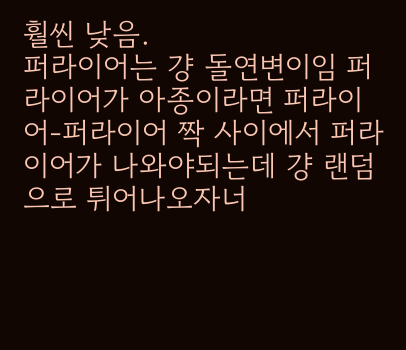훨씬 낮음.
퍼라이어는 걍 돌연변이임 퍼라이어가 아종이라면 퍼라이어-퍼라이어 짝 사이에서 퍼라이어가 나와야되는데 걍 랜덤으로 튀어나오자너